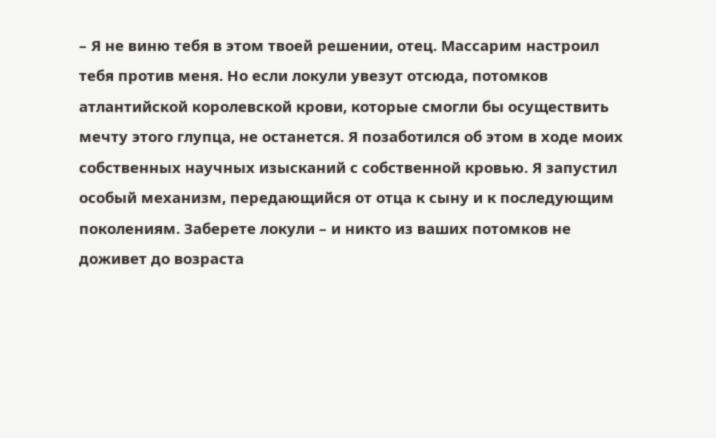– Я не виню тебя в этом твоей решении, отец. Массарим настроил тебя против меня. Но если локули увезут отсюда, потомков атлантийской королевской крови, которые смогли бы осуществить мечту этого глупца, не останется. Я позаботился об этом в ходе моих собственных научных изысканий с собственной кровью. Я запустил особый механизм, передающийся от отца к сыну и к последующим поколениям. Заберете локули – и никто из ваших потомков не доживет до возраста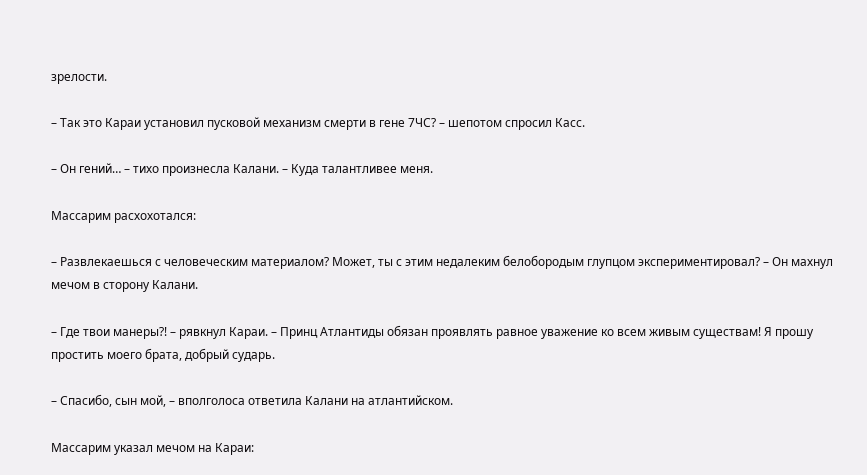зрелости.

– Так это Караи установил пусковой механизм смерти в гене 7ЧС? – шепотом спросил Касс.

– Он гений… – тихо произнесла Калани. – Куда талантливее меня.

Массарим расхохотался:

– Развлекаешься с человеческим материалом? Может, ты с этим недалеким белобородым глупцом экспериментировал? – Он махнул мечом в сторону Калани.

– Где твои манеры?! – рявкнул Караи. – Принц Атлантиды обязан проявлять равное уважение ко всем живым существам! Я прошу простить моего брата, добрый сударь.

– Спасибо, сын мой, – вполголоса ответила Калани на атлантийском.

Массарим указал мечом на Караи: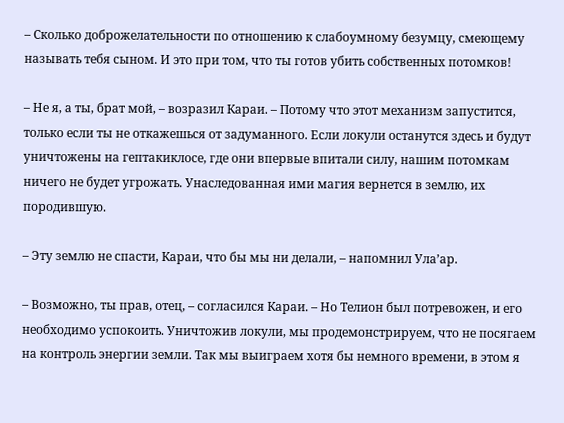– Сколько доброжелательности по отношению к слабоумному безумцу, смеющему называть тебя сыном. И это при том, что ты готов убить собственных потомков!

– Не я, а ты, брат мой, – возразил Караи. – Потому что этот механизм запустится, только если ты не откажешься от задуманного. Если локули останутся здесь и будут уничтожены на гептакиклосе, где они впервые впитали силу, нашим потомкам ничего не будет угрожать. Унаследованная ими магия вернется в землю, их породившую.

– Эту землю не спасти, Караи, что бы мы ни делали, – напомнил Ула’ар.

– Возможно, ты прав, отец, – согласился Караи. – Но Телион был потревожен, и его необходимо успокоить. Уничтожив локули, мы продемонстрируем, что не посягаем на контроль энергии земли. Так мы выиграем хотя бы немного времени, в этом я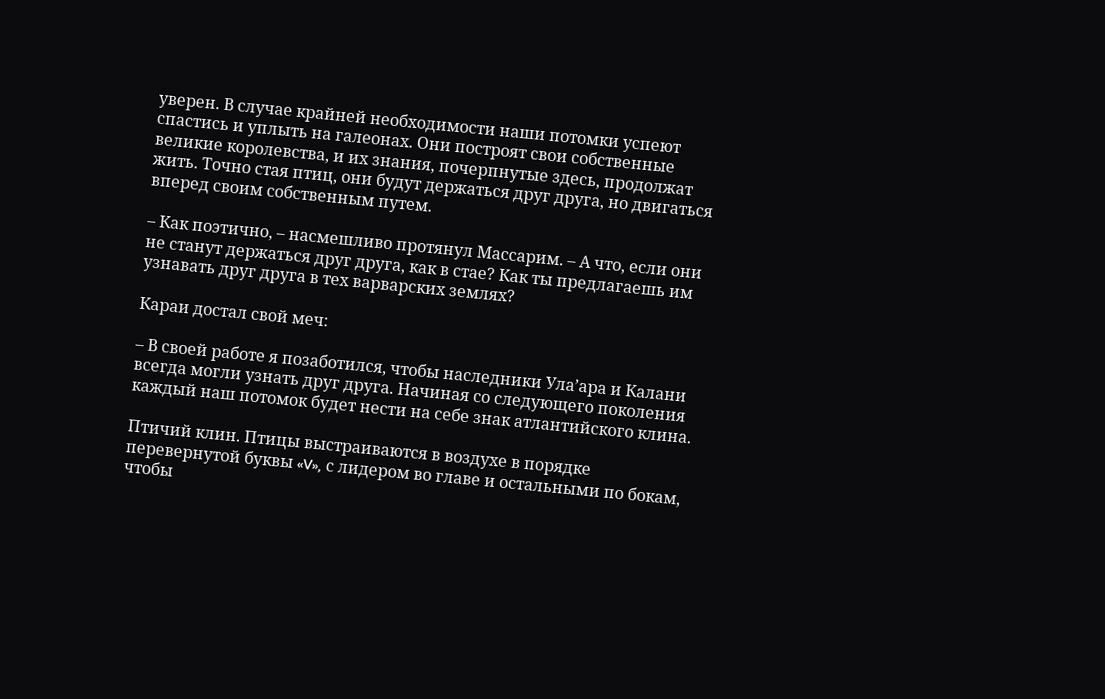уверен. В случае крайней необходимости наши потомки успеют спастись и уплыть на галеонах. Они построят свои собственные великие королевства, и их знания, почерпнутые здесь, продолжат жить. Точно стая птиц, они будут держаться друг друга, но двигаться вперед своим собственным путем.

– Как поэтично, – насмешливо протянул Массарим. – А что, если они не станут держаться друг друга, как в стае? Как ты предлагаешь им узнавать друг друга в тех варварских землях?

Караи достал свой меч:

– В своей работе я позаботился, чтобы наследники Ула’ара и Калани всегда могли узнать друг друга. Начиная со следующего поколения каждый наш потомок будет нести на себе знак атлантийского клина.

Птичий клин. Птицы выстраиваются в воздухе в порядке перевернутой буквы «V», с лидером во главе и остальными по бокам, чтобы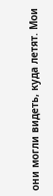они могли видеть, куда летят. Мои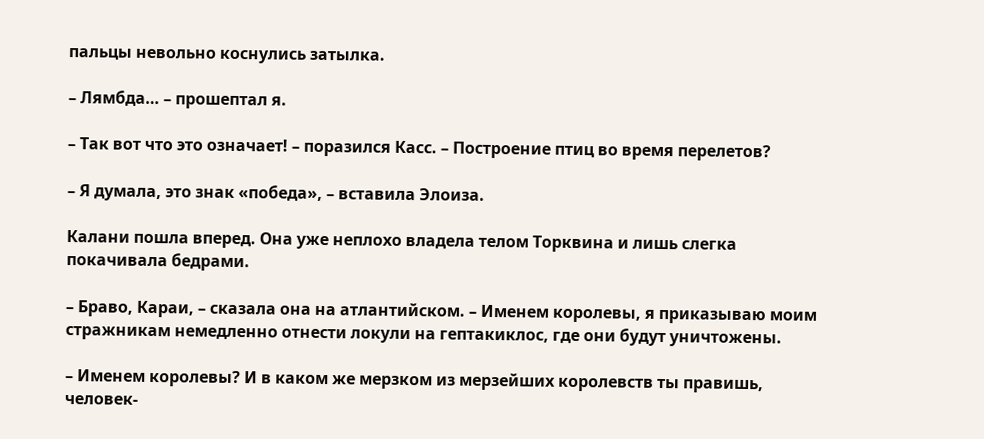пальцы невольно коснулись затылка.

– Лямбда… – прошептал я.

– Так вот что это означает! – поразился Касс. – Построение птиц во время перелетов?

– Я думала, это знак «победа», – вставила Элоиза.

Калани пошла вперед. Она уже неплохо владела телом Торквина и лишь слегка покачивала бедрами.

– Браво, Караи, – сказала она на атлантийском. – Именем королевы, я приказываю моим стражникам немедленно отнести локули на гептакиклос, где они будут уничтожены.

– Именем королевы? И в каком же мерзком из мерзейших королевств ты правишь, человек-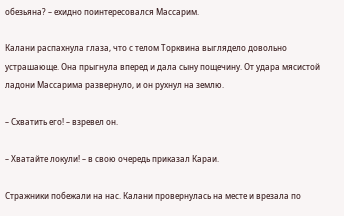обезьяна? – ехидно поинтересовался Массарим.

Калани распахнула глаза, что с телом Торквина выглядело довольно устрашающе. Она прыгнула вперед и дала сыну пощечину. От удара мясистой ладони Массарима развернуло, и он рухнул на землю.

– Схватить его! – взревел он.

– Хватайте локули! – в свою очередь приказал Караи.

Стражники побежали на нас. Калани провернулась на месте и врезала по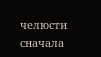челюсти сначала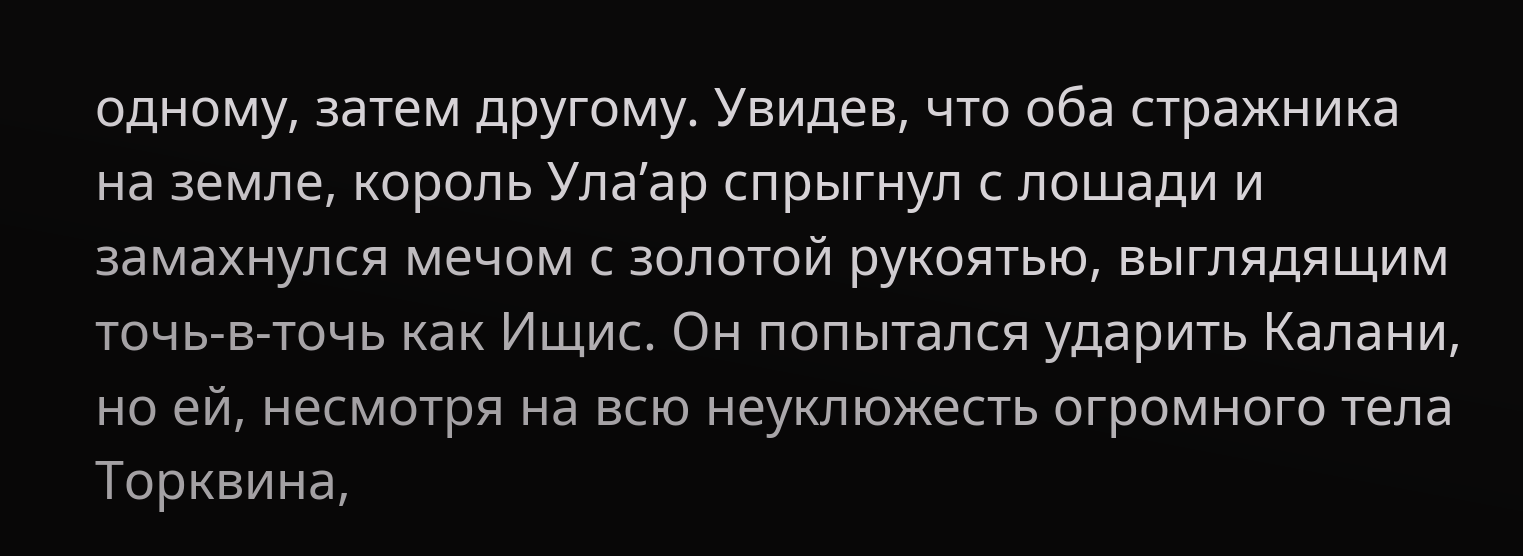одному, затем другому. Увидев, что оба стражника на земле, король Ула’ар спрыгнул с лошади и замахнулся мечом с золотой рукоятью, выглядящим точь-в-точь как Ищис. Он попытался ударить Калани, но ей, несмотря на всю неуклюжесть огромного тела Торквина,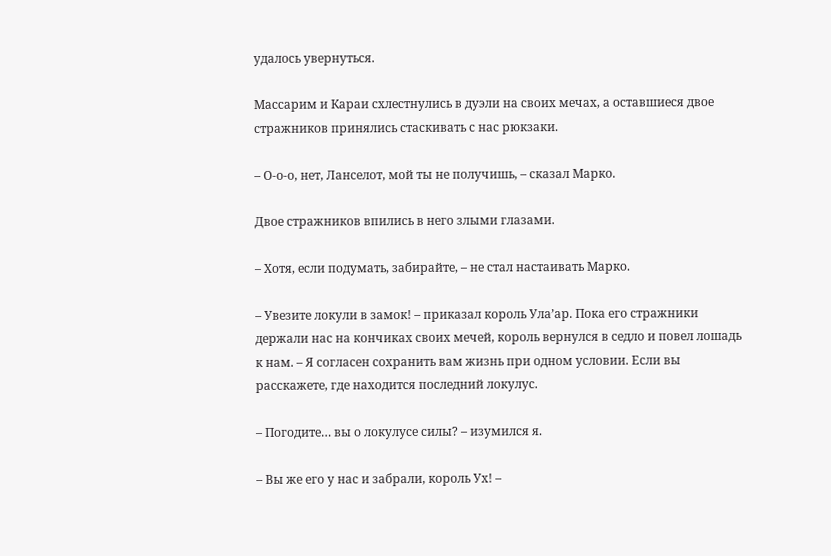удалось увернуться.

Массарим и Караи схлестнулись в дуэли на своих мечах, а оставшиеся двое стражников принялись стаскивать с нас рюкзаки.

– О-о-о, нет, Ланселот, мой ты не получишь, – сказал Марко.

Двое стражников впились в него злыми глазами.

– Хотя, если подумать, забирайте, – не стал настаивать Марко.

– Увезите локули в замок! – приказал король Ула’ар. Пока его стражники держали нас на кончиках своих мечей, король вернулся в седло и повел лошадь к нам. – Я согласен сохранить вам жизнь при одном условии. Если вы расскажете, где находится последний локулус.

– Погодите… вы о локулусе силы? – изумился я.

– Вы же его у нас и забрали, король Ух! –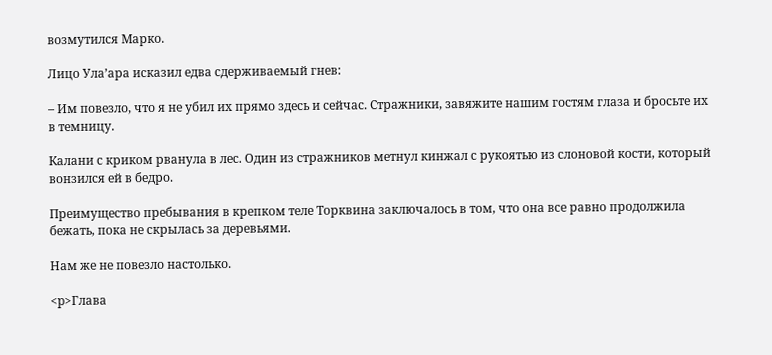возмутился Марко.

Лицо Ула’ара исказил едва сдерживаемый гнев:

– Им повезло, что я не убил их прямо здесь и сейчас. Стражники, завяжите нашим гостям глаза и бросьте их в темницу.

Калани с криком рванула в лес. Один из стражников метнул кинжал с рукоятью из слоновой кости, который вонзился ей в бедро.

Преимущество пребывания в крепком теле Торквина заключалось в том, что она все равно продолжила бежать, пока не скрылась за деревьями.

Нам же не повезло настолько.

<p>Глава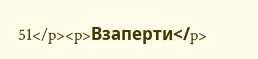51</p><p>Взаперти</p>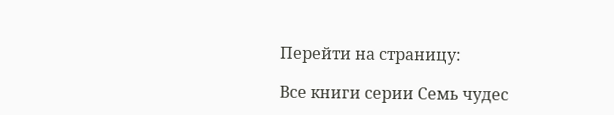Перейти на страницу:

Все книги серии Семь чудес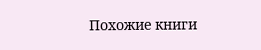Похожие книги